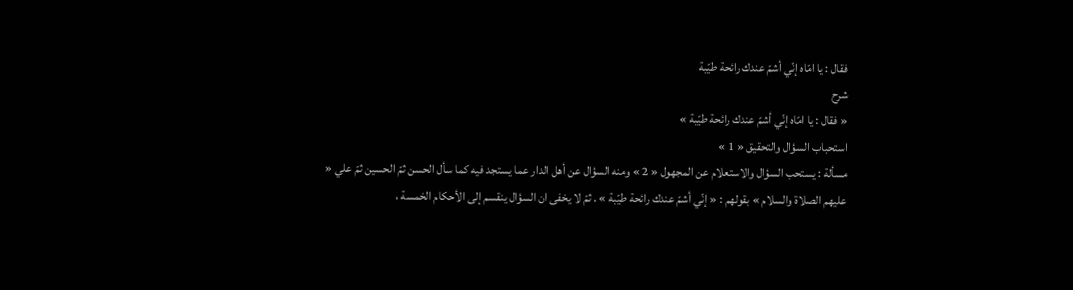فقال : يا امّاه إنّي أشمّ عندك رائحة طيّبة
شرح
« فقال : يا امّاه إنّي أشمّ عندك رائحة طيّبة »
استحباب السؤال والتحقيق « 1 »
مسألة : يستحب السؤال والاستعلام عن المجهول « 2 » ومنه السؤال عن أهل الدار عما يستجد فيه كما سأل الحسن ثمّ الحسين ثمّ علي « عليهم الصلاة والسلام » بقولهم : « إنّي أشمّ عندك رائحة طيّبة » . ثمّ لا يخفى ان السؤال ينقسم إلى الأحكام الخمسة ،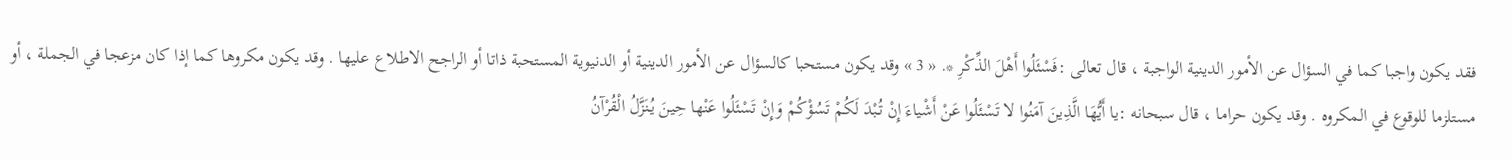فقد يكون واجبا كما في السؤال عن الأمور الدينية الواجبة ، قال تعالى :فَسْئَلُوا أَهْلَ الذِّكْرِ *. « 3 » وقد يكون مستحبا كالسؤال عن الأمور الدينية أو الدنيوية المستحبة ذاتا أو الراجح الاطلاع عليها . وقد يكون مكروها كما إذا كان مزعجا في الجملة ، أو مستلزما للوقوع في المكروه . وقد يكون حراما ، قال سبحانه :يا أَيُّهَا الَّذِينَ آمَنُوا لا تَسْئَلُوا عَنْ أَشْياءَ إِنْ تُبْدَ لَكُمْ تَسُؤْكُمْ وَإِنْ تَسْئَلُوا عَنْها حِينَ يُنَزَّلُ الْقُرْآنُ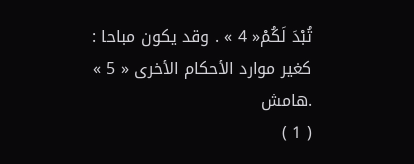تُبْدَ لَكُمْ« 4 » . وقد يكون مباحا : كغير موارد الأحكام الأخرى « 5 » .هامش
( 1 )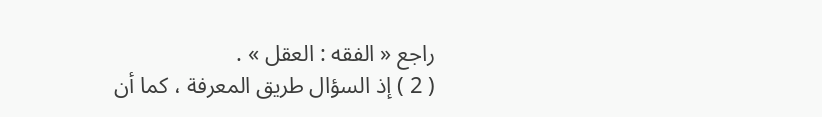راجع « الفقه : العقل » .
( 2 ) إذ السؤال طريق المعرفة ، كما أن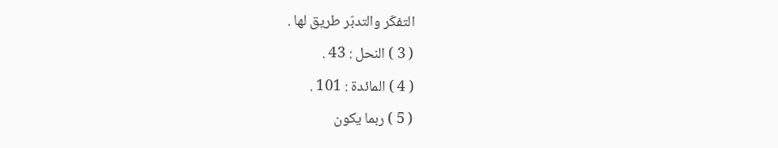التفكّر والتدبّر طريق لها .
( 3 ) النحل : 43 .
( 4 ) المائدة : 101 .
( 5 ) ربما يكون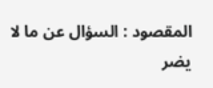المقصود : السؤال عن ما لا يضر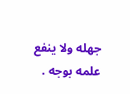جهله ولا ينفع علمه بوجه .